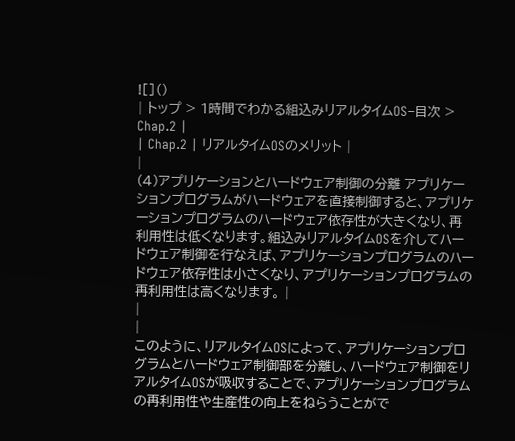![]()
| トップ > 1時間でわかる組込みリアルタイムOS−目次 > Chap.2 |
| Chap.2 | リアルタイムOSのメリット |
|
(4)アプリケーションとハードウェア制御の分離 アプリケーションプログラムがハードウェアを直接制御すると、アプリケーションプログラムのハードウェア依存性が大きくなり、再利用性は低くなります。組込みリアルタイムOSを介してハードウェア制御を行なえば、アプリケーションプログラムのハードウェア依存性は小さくなり、アプリケーションプログラムの再利用性は高くなります。 |
|
|
このように、リアルタイムOSによって、アプリケーションプログラムとハードウェア制御部を分離し、ハードウェア制御をリアルタイムOSが吸収することで、アプリケーションプログラムの再利用性や生産性の向上をねらうことがで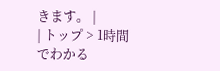きます。 |
| トップ > 1時間でわかる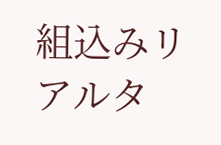組込みリアルタ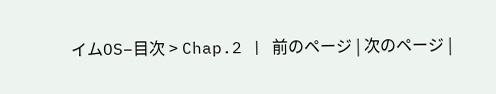イムOS−目次 > Chap.2 | 前のページ | 次のページ |